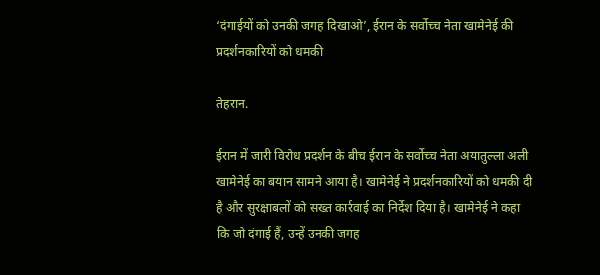‘दंगाईयों को उनकी जगह दिखाओ’, ईरान के सर्वोच्च नेता खामेनेई की प्रदर्शनकारियों को धमकी

तेहरान.

ईरान में जारी विरोध प्रदर्शन के बीच ईरान के सर्वोच्च नेता अयातुल्ला अली खामेनेई का बयान सामने आया है। खामेनेई ने प्रदर्शनकारियों को धमकी दी है और सुरक्षाबलों को सख्त कार्रवाई का निर्देश दिया है। खामेनेई ने कहा कि जो दंगाई हैं, उन्हें उनकी जगह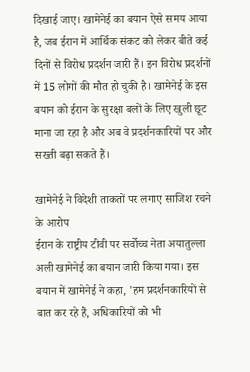दिखाई जाए। खामेनेई का बयान ऐसे समय आया है, जब ईरान में आर्थिक संकट को लेकर बीते कई दिनों से विरोध प्रदर्शन जारी हैं। इन विरोध प्रदर्शनों में 15 लोगों की मौत हो चुकी है। खामेनेई के इस बयान को ईरान के सुरक्षा बलों के लिए खुली छूट माना जा रहा है और अब वे प्रदर्शनकारियों पर और सख्ती बढ़ा सकते हैं।

खामेनेई ने विदेशी ताकतों पर लगाए साजिश रचने के आरोप
ईरान के राष्ट्रीय टीवी पर सर्वोच्च नेता अयातुल्ला अली खामेनेई का बयान जारी किया गया। इस बयान में खामेनेई ने कहा, 'हम प्रदर्शनकारियों से बात कर रहे हैं, अधिकारियों को भी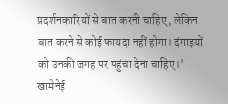प्रदर्शनकारियों से बात करनी चाहिए, लेकिन बात करने से कोई फायदा नहीं होगा। दंगाइयों को उनकी जगह पर पहुंचा देना चाहिए।' खामेनेई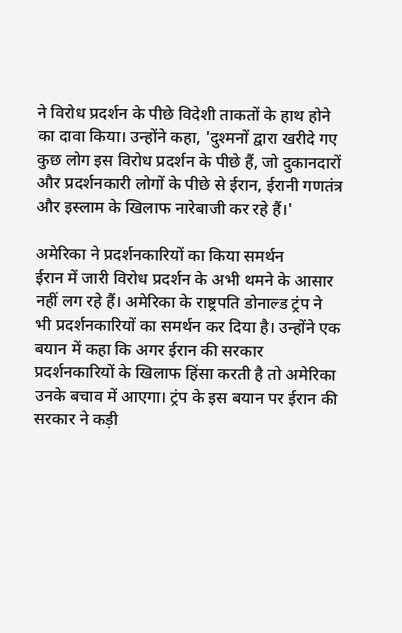ने विरोध प्रदर्शन के पीछे विदेशी ताकतों के हाथ होने का दावा किया। उन्होंने कहा, 'दुश्मनों द्वारा खरीदे गए कुछ लोग इस विरोध प्रदर्शन के पीछे हैं, जो दुकानदारों और प्रदर्शनकारी लोगों के पीछे से ईरान, ईरानी गणतंत्र और इस्लाम के खिलाफ नारेबाजी कर रहे हैं।'

अमेरिका ने प्रदर्शनकारियों का किया समर्थन
ईरान में जारी विरोध प्रदर्शन के अभी थमने के आसार नहीं लग रहे हैं। अमेरिका के राष्ट्रपति डोनाल्ड ट्रंप ने भी प्रदर्शनकारियों का समर्थन कर दिया है। उन्होंने एक बयान में कहा कि अगर ईरान की सरकार प्रदर्शनकारियों के खिलाफ हिंसा करती है तो अमेरिका उनके बचाव में आएगा। ट्रंप के इस बयान पर ईरान की सरकार ने कड़ी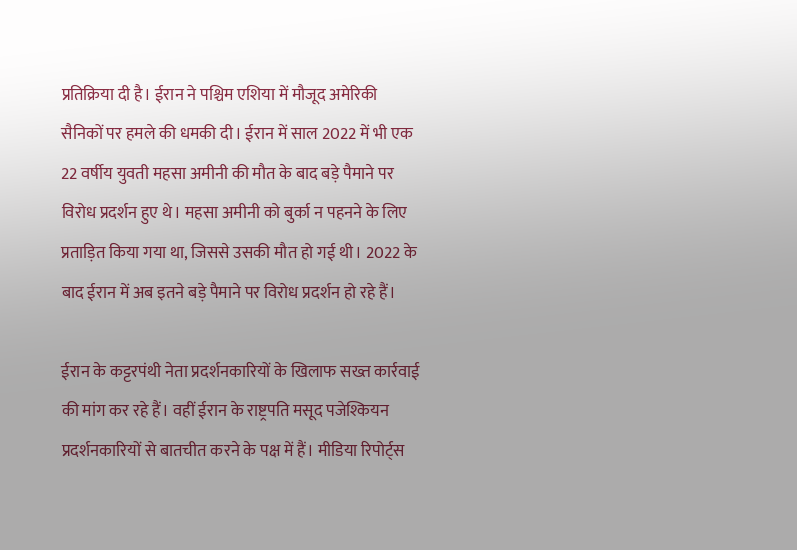प्रतिक्रिया दी है। ईरान ने पश्चिम एशिया में मौजूद अमेरिकी सैनिकों पर हमले की धमकी दी। ईरान में साल 2022 में भी एक 22 वर्षीय युवती महसा अमीनी की मौत के बाद बड़े पैमाने पर विरोध प्रदर्शन हुए थे। महसा अमीनी को बुर्का न पहनने के लिए प्रताड़ित किया गया था, जिससे उसकी मौत हो गई थी। 2022 के बाद ईरान में अब इतने बड़े पैमाने पर विरोध प्रदर्शन हो रहे हैं।

ईरान के कट्टरपंथी नेता प्रदर्शनकारियों के खिलाफ सख्त कार्रवाई की मांग कर रहे हैं। वहीं ईरान के राष्ट्रपति मसूद पजेश्कियन प्रदर्शनकारियों से बातचीत करने के पक्ष में हैं। मीडिया रिपोर्ट्स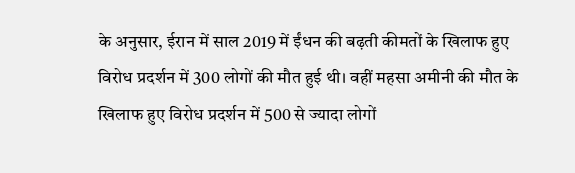के अनुसार, ईरान में साल 2019 में ईंधन की बढ़ती कीमतों के खिलाफ हुए विरोध प्रदर्शन में 300 लोगों की मौत हुई थी। वहीं महसा अमीनी की मौत के खिलाफ हुए विरोध प्रदर्शन में 500 से ज्यादा लोगों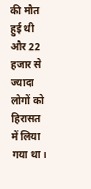की मौत हुई थी और 22 हजार से ज्यादा लोगों को हिरासत में लिया गया था।